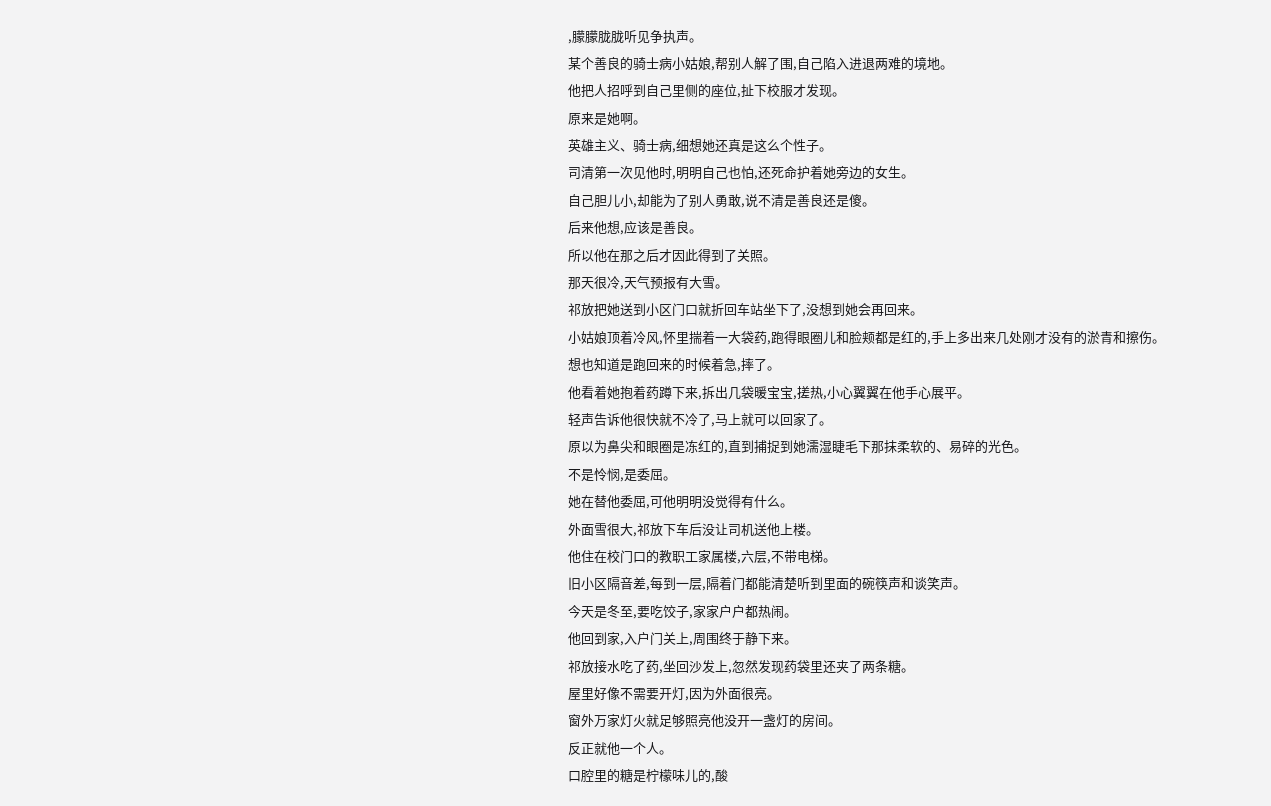,朦朦胧胧听见争执声。
某个善良的骑士病小姑娘,帮别人解了围,自己陷入进退两难的境地。
他把人招呼到自己里侧的座位,扯下校服才发现。
原来是她啊。
英雄主义、骑士病,细想她还真是这么个性子。
司清第一次见他时,明明自己也怕,还死命护着她旁边的女生。
自己胆儿小,却能为了别人勇敢,说不清是善良还是傻。
后来他想,应该是善良。
所以他在那之后才因此得到了关照。
那天很冷,天气预报有大雪。
祁放把她送到小区门口就折回车站坐下了,没想到她会再回来。
小姑娘顶着冷风,怀里揣着一大袋药,跑得眼圈儿和脸颊都是红的,手上多出来几处刚才没有的淤青和擦伤。
想也知道是跑回来的时候着急,摔了。
他看着她抱着药蹲下来,拆出几袋暖宝宝,搓热,小心翼翼在他手心展平。
轻声告诉他很快就不冷了,马上就可以回家了。
原以为鼻尖和眼圈是冻红的,直到捕捉到她濡湿睫毛下那抹柔软的、易碎的光色。
不是怜悯,是委屈。
她在替他委屈,可他明明没觉得有什么。
外面雪很大,祁放下车后没让司机送他上楼。
他住在校门口的教职工家属楼,六层,不带电梯。
旧小区隔音差,每到一层,隔着门都能清楚听到里面的碗筷声和谈笑声。
今天是冬至,要吃饺子,家家户户都热闹。
他回到家,入户门关上,周围终于静下来。
祁放接水吃了药,坐回沙发上,忽然发现药袋里还夹了两条糖。
屋里好像不需要开灯,因为外面很亮。
窗外万家灯火就足够照亮他没开一盏灯的房间。
反正就他一个人。
口腔里的糖是柠檬味儿的,酸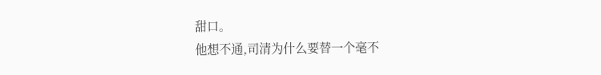甜口。
他想不通,司清为什么要替一个毫不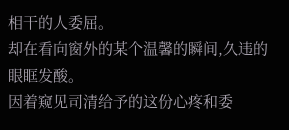相干的人委屈。
却在看向窗外的某个温馨的瞬间,久违的眼眶发酸。
因着窥见司清给予的这份心疼和委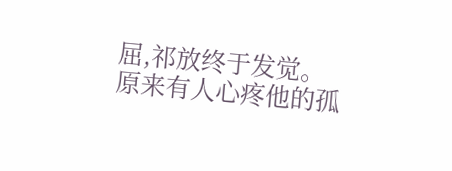屈,祁放终于发觉。
原来有人心疼他的孤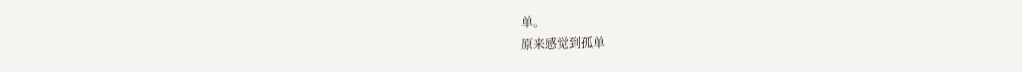单。
原来感觉到孤单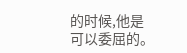的时候,他是可以委屈的。